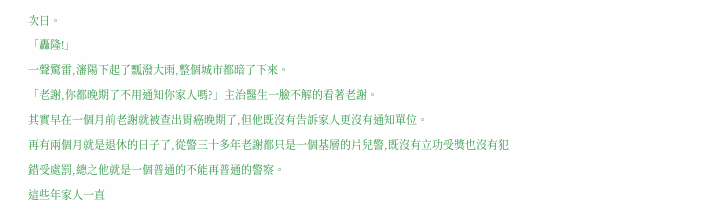次日。
「轟隆!」
一聲驚雷,瀋陽下起了瓢潑大雨,整個城市都暗了下來。
「老謝,你都晚期了不用通知你家人嗎?」主治醫生一臉不解的看著老謝。
其實早在一個月前老謝就被查出胃癌晚期了,但他既沒有告訴家人更沒有通知單位。
再有兩個月就是退休的日子了,從警三十多年老謝都只是一個基層的片兒警,既沒有立功受獎也沒有犯錯受處罰,總之他就是一個普通的不能再普通的警察。
這些年家人一直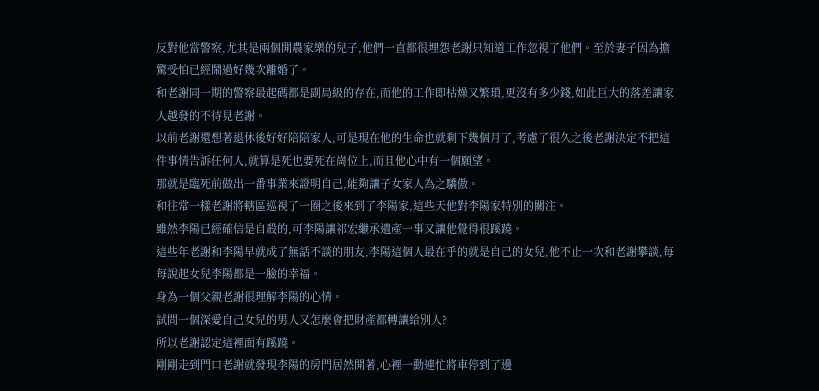反對他當警察,尤其是兩個開農家樂的兒子,他們一直都很埋怨老謝只知道工作忽視了他們。至於妻子因為擔驚受怕已經鬧過好幾次離婚了。
和老謝同一期的警察最起碼都是副局級的存在,而他的工作即枯燥又繁瑣,更沒有多少錢,如此巨大的落差讓家人越發的不待見老謝。
以前老謝還想著退休後好好陪陪家人,可是現在他的生命也就剩下幾個月了,考慮了很久之後老謝決定不把這件事情告訴任何人,就算是死也要死在崗位上,而且他心中有一個願望。
那就是臨死前做出一番事業來證明自己,能夠讓子女家人為之驕傲。
和往常一樣老謝將轄區巡視了一圈之後來到了李陽家,這些天他對李陽家特別的關注。
雖然李陽已經確信是自殺的,可李陽讓祁宏繼承遺產一事又讓他覺得很蹊蹺。
這些年老謝和李陽早就成了無話不談的朋友,李陽這個人最在乎的就是自己的女兒,他不止一次和老謝攀談,每每說起女兒李陽都是一臉的幸福。
身為一個父親老謝很理解李陽的心情。
試問一個深愛自己女兒的男人又怎麼會把財產都轉讓給別人?
所以老謝認定這裡面有蹊蹺。
剛剛走到門口老謝就發現李陽的房門居然開著,心裡一動連忙將車停到了邊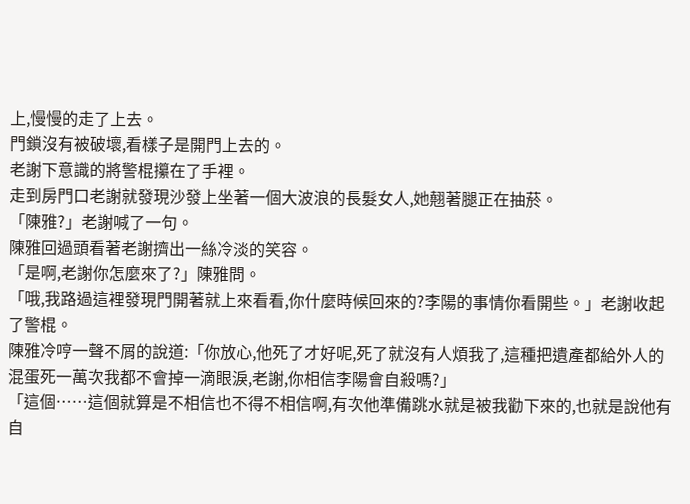上,慢慢的走了上去。
門鎖沒有被破壞,看樣子是開門上去的。
老謝下意識的將警棍攥在了手裡。
走到房門口老謝就發現沙發上坐著一個大波浪的長髮女人,她翹著腿正在抽菸。
「陳雅?」老謝喊了一句。
陳雅回過頭看著老謝擠出一絲冷淡的笑容。
「是啊,老謝你怎麼來了?」陳雅問。
「哦,我路過這裡發現門開著就上來看看,你什麼時候回來的?李陽的事情你看開些。」老謝收起了警棍。
陳雅冷哼一聲不屑的說道:「你放心,他死了才好呢,死了就沒有人煩我了,這種把遺產都給外人的混蛋死一萬次我都不會掉一滴眼淚,老謝,你相信李陽會自殺嗎?」
「這個……這個就算是不相信也不得不相信啊,有次他準備跳水就是被我勸下來的,也就是說他有自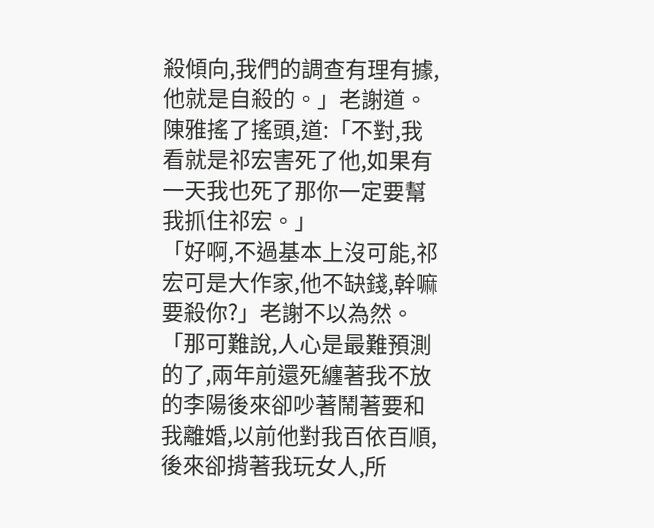殺傾向,我們的調查有理有據,他就是自殺的。」老謝道。
陳雅搖了搖頭,道:「不對,我看就是祁宏害死了他,如果有一天我也死了那你一定要幫我抓住祁宏。」
「好啊,不過基本上沒可能,祁宏可是大作家,他不缺錢,幹嘛要殺你?」老謝不以為然。
「那可難說,人心是最難預測的了,兩年前還死纏著我不放的李陽後來卻吵著鬧著要和我離婚,以前他對我百依百順,後來卻揹著我玩女人,所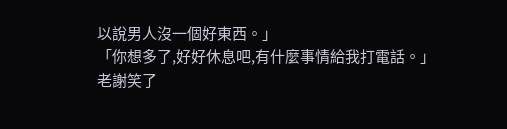以說男人沒一個好東西。」
「你想多了,好好休息吧,有什麼事情給我打電話。」
老謝笑了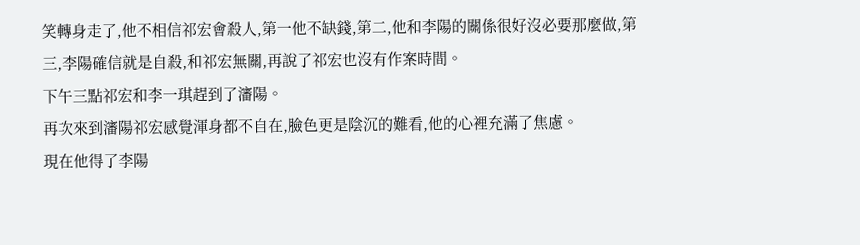笑轉身走了,他不相信祁宏會殺人,第一他不缺錢,第二,他和李陽的關係很好沒必要那麼做,第三,李陽確信就是自殺,和祁宏無關,再說了祁宏也沒有作案時間。
下午三點祁宏和李一琪趕到了瀋陽。
再次來到瀋陽祁宏感覺渾身都不自在,臉色更是陰沉的難看,他的心裡充滿了焦慮。
現在他得了李陽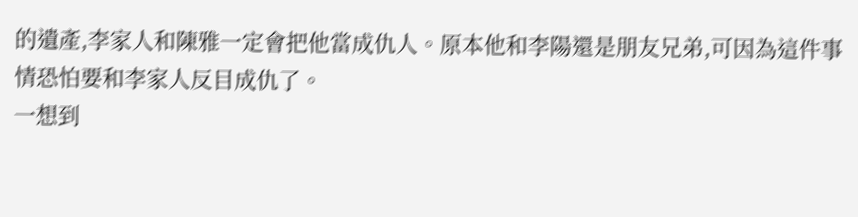的遺產,李家人和陳雅一定會把他當成仇人。原本他和李陽還是朋友兄弟,可因為這件事情恐怕要和李家人反目成仇了。
一想到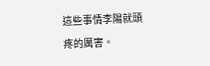這些事情李陽就頭疼的厲害。